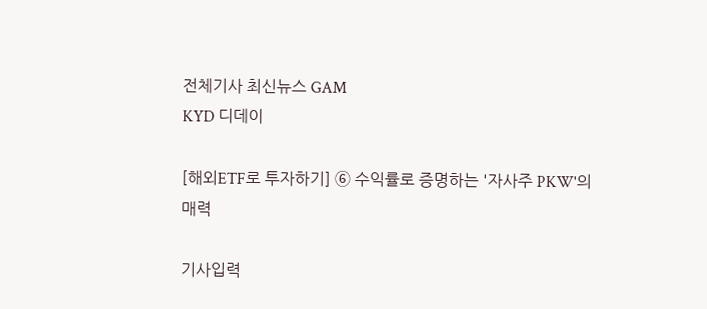전체기사 최신뉴스 GAM
KYD 디데이

[해외ETF로 투자하기] ⑥ 수익률로 증명하는 '자사주 PKW'의 매력

기사입력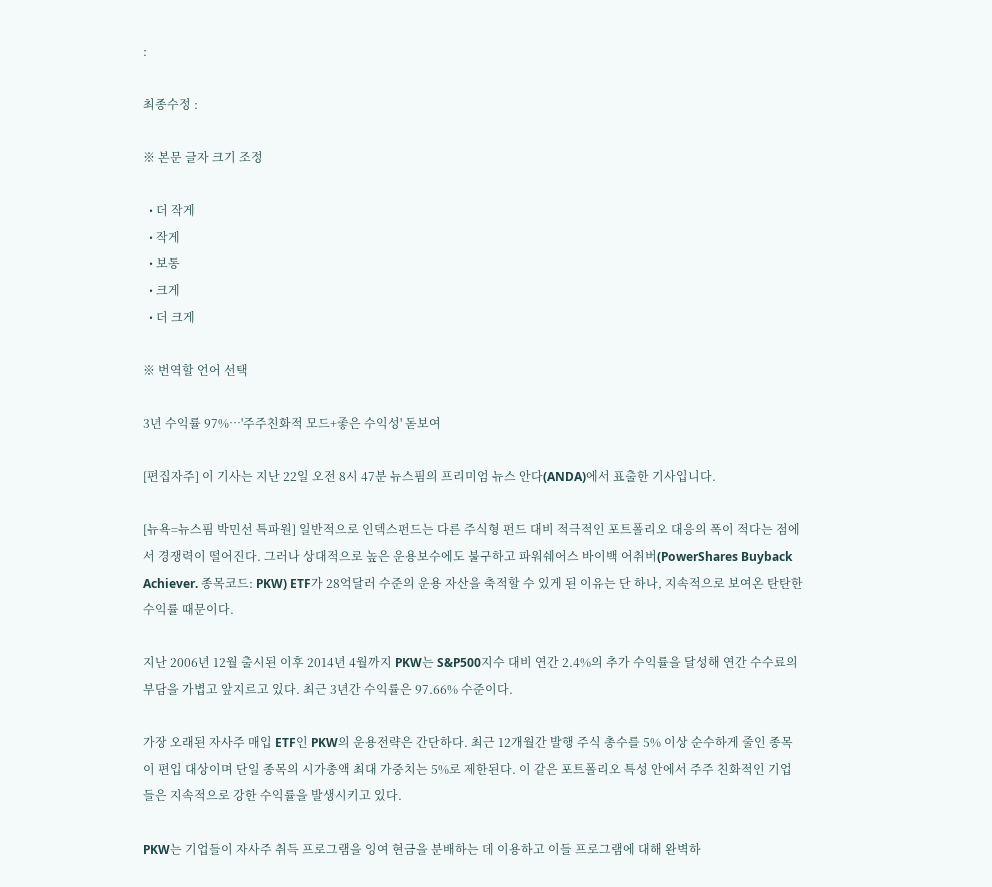:

최종수정 :

※ 본문 글자 크기 조정

  • 더 작게
  • 작게
  • 보통
  • 크게
  • 더 크게

※ 번역할 언어 선택

3년 수익률 97%…'주주친화적 모드+좋은 수익성' 돋보여

[편집자주] 이 기사는 지난 22일 오전 8시 47분 뉴스핌의 프리미엄 뉴스 안다(ANDA)에서 표출한 기사입니다.

[뉴욕=뉴스핌 박민선 특파원] 일반적으로 인덱스펀드는 다른 주식형 펀드 대비 적극적인 포트폴리오 대응의 폭이 적다는 점에서 경쟁력이 떨어진다. 그러나 상대적으로 높은 운용보수에도 불구하고 파워쉐어스 바이백 어취버(PowerShares Buyback Achiever. 종목코드: PKW) ETF가 28억달러 수준의 운용 자산을 축적할 수 있게 된 이유는 단 하나, 지속적으로 보여온 탄탄한 수익률 때문이다.

지난 2006년 12월 출시된 이후 2014년 4월까지 PKW는 S&P500지수 대비 연간 2.4%의 추가 수익률을 달성해 연간 수수료의 부담을 가볍고 앞지르고 있다. 최근 3년간 수익률은 97.66% 수준이다.

가장 오래된 자사주 매입 ETF인 PKW의 운용전략은 간단하다. 최근 12개월간 발행 주식 총수를 5% 이상 순수하게 줄인 종목이 편입 대상이며 단일 종목의 시가총액 최대 가중치는 5%로 제한된다. 이 같은 포트폴리오 특성 안에서 주주 친화적인 기업들은 지속적으로 강한 수익률을 발생시키고 있다.

PKW는 기업들이 자사주 취득 프로그램을 잉여 현금을 분배하는 데 이용하고 이들 프로그램에 대해 완벽하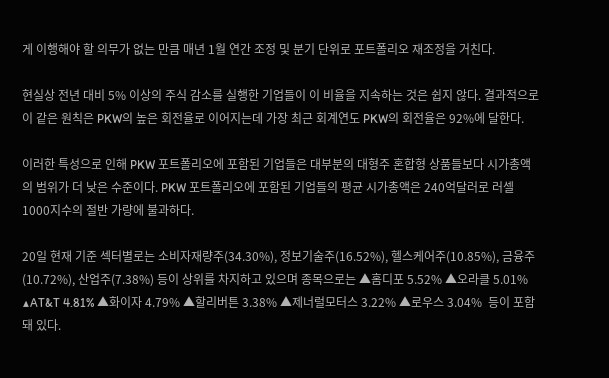게 이행해야 할 의무가 없는 만큼 매년 1월 연간 조정 및 분기 단위로 포트폴리오 재조정을 거친다.

현실상 전년 대비 5% 이상의 주식 감소를 실행한 기업들이 이 비율을 지속하는 것은 쉽지 않다. 결과적으로 이 같은 원칙은 PKW의 높은 회전율로 이어지는데 가장 최근 회계연도 PKW의 회전율은 92%에 달한다.

이러한 특성으로 인해 PKW 포트폴리오에 포함된 기업들은 대부분의 대형주 혼합형 상품들보다 시가총액의 범위가 더 낮은 수준이다. PKW 포트폴리오에 포함된 기업들의 평균 시가총액은 240억달러로 러셀1000지수의 절반 가량에 불과하다.

20일 현재 기준 섹터별로는 소비자재량주(34.30%), 정보기술주(16.52%), 헬스케어주(10.85%), 금융주(10.72%), 산업주(7.38%) 등이 상위를 차지하고 있으며 종목으로는 ▲홈디포 5.52% ▲오라클 5.01% ▲AT&T 4.81% ▲화이자 4.79% ▲할리버튼 3.38% ▲제너럴모터스 3.22% ▲로우스 3.04%  등이 포함돼 있다.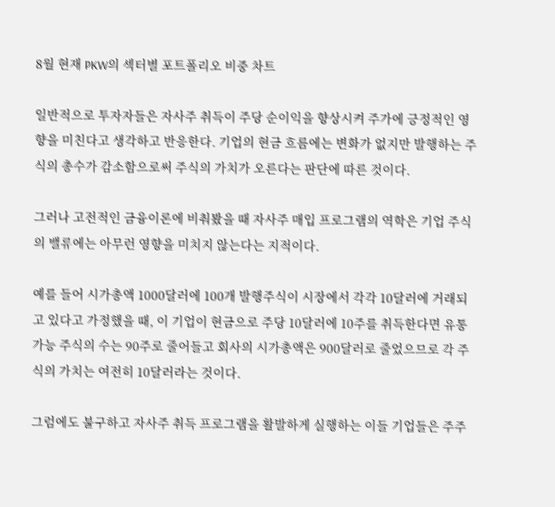8월 현재 PKW의 섹터별 포트폴리오 비중 차트

일반적으로 투자자들은 자사주 취득이 주당 순이익을 향상시켜 주가에 긍정적인 영향을 미친다고 생각하고 반응한다. 기업의 현금 흐름에는 변화가 없지만 발행하는 주식의 총수가 감소함으로써 주식의 가치가 오른다는 판단에 따른 것이다.

그러나 고전적인 금융이론에 비춰봤을 때 자사주 매입 프로그램의 역학은 기업 주식의 밸류에는 아무런 영향을 미치지 않는다는 지적이다.

예를 들어 시가총액 1000달러에 100개 발행주식이 시장에서 각각 10달러에 거래되고 있다고 가정했을 때, 이 기업이 현금으로 주당 10달러에 10주를 취득한다면 유통 가능 주식의 수는 90주로 줄어들고 회사의 시가총액은 900달러로 줄었으므로 각 주식의 가치는 여전히 10달러라는 것이다.

그럼에도 불구하고 자사주 취득 프로그램을 활발하게 실행하는 이들 기업들은 주주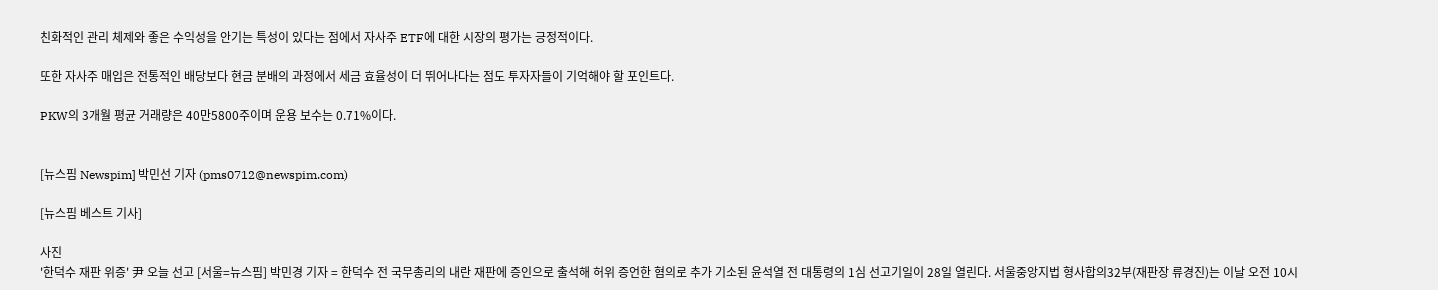친화적인 관리 체제와 좋은 수익성을 안기는 특성이 있다는 점에서 자사주 ETF에 대한 시장의 평가는 긍정적이다.

또한 자사주 매입은 전통적인 배당보다 현금 분배의 과정에서 세금 효율성이 더 뛰어나다는 점도 투자자들이 기억해야 할 포인트다.

PKW의 3개월 평균 거래량은 40만5800주이며 운용 보수는 0.71%이다.


[뉴스핌 Newspim] 박민선 기자 (pms0712@newspim.com)

[뉴스핌 베스트 기사]

사진
'한덕수 재판 위증' 尹 오늘 선고 [서울=뉴스핌] 박민경 기자 = 한덕수 전 국무총리의 내란 재판에 증인으로 출석해 허위 증언한 혐의로 추가 기소된 윤석열 전 대통령의 1심 선고기일이 28일 열린다. 서울중앙지법 형사합의32부(재판장 류경진)는 이날 오전 10시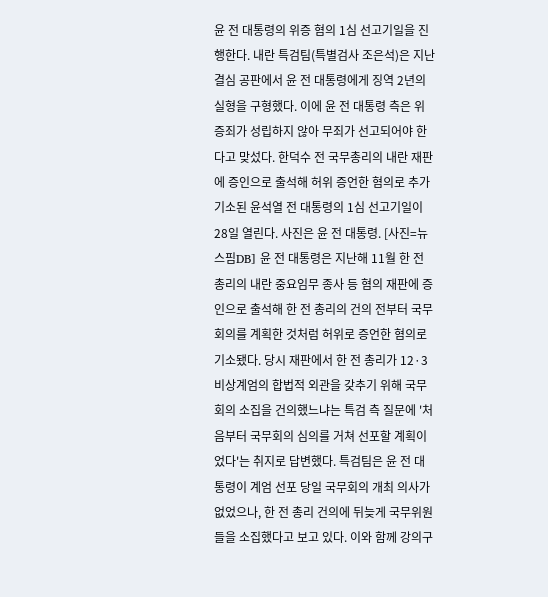윤 전 대통령의 위증 혐의 1심 선고기일을 진행한다. 내란 특검팀(특별검사 조은석)은 지난 결심 공판에서 윤 전 대통령에게 징역 2년의 실형을 구형했다. 이에 윤 전 대통령 측은 위증죄가 성립하지 않아 무죄가 선고되어야 한다고 맞섰다. 한덕수 전 국무총리의 내란 재판에 증인으로 출석해 허위 증언한 혐의로 추가 기소된 윤석열 전 대통령의 1심 선고기일이 28일 열린다. 사진은 윤 전 대통령. [사진=뉴스핌DB] 윤 전 대통령은 지난해 11월 한 전 총리의 내란 중요임무 종사 등 혐의 재판에 증인으로 출석해 한 전 총리의 건의 전부터 국무회의를 계획한 것처럼 허위로 증언한 혐의로 기소됐다. 당시 재판에서 한 전 총리가 12·3 비상계엄의 합법적 외관을 갖추기 위해 국무회의 소집을 건의했느냐는 특검 측 질문에 '처음부터 국무회의 심의를 거쳐 선포할 계획이었다'는 취지로 답변했다. 특검팀은 윤 전 대통령이 계엄 선포 당일 국무회의 개최 의사가 없었으나, 한 전 총리 건의에 뒤늦게 국무위원들을 소집했다고 보고 있다. 이와 함께 강의구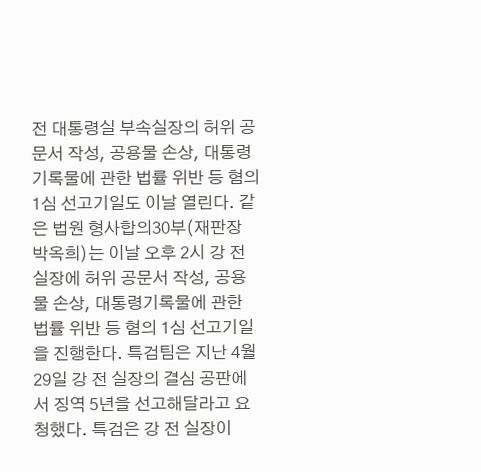전 대통령실 부속실장의 허위 공문서 작성, 공용물 손상, 대통령기록물에 관한 법률 위반 등 혐의 1심 선고기일도 이날 열린다. 같은 법원 형사합의30부(재판장 박옥희)는 이날 오후 2시 강 전 실장에 허위 공문서 작성, 공용물 손상, 대통령기록물에 관한 법률 위반 등 혐의 1심 선고기일을 진행한다. 특검팀은 지난 4월 29일 강 전 실장의 결심 공판에서 징역 5년을 선고해달라고 요청했다. 특검은 강 전 실장이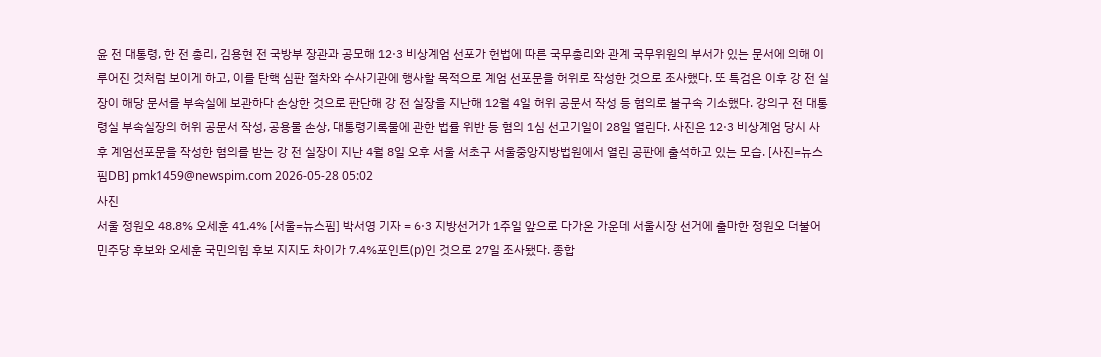윤 전 대통령, 한 전 총리, 김용현 전 국방부 장관과 공모해 12·3 비상계엄 선포가 헌법에 따른 국무총리와 관계 국무위원의 부서가 있는 문서에 의해 이루어진 것처럼 보이게 하고, 이를 탄핵 심판 절차와 수사기관에 행사할 목적으로 계엄 선포문을 허위로 작성한 것으로 조사했다. 또 특검은 이후 강 전 실장이 해당 문서를 부속실에 보관하다 손상한 것으로 판단해 강 전 실장을 지난해 12월 4일 허위 공문서 작성 등 혐의로 불구속 기소했다. 강의구 전 대통령실 부속실장의 허위 공문서 작성, 공용물 손상, 대통령기록물에 관한 법률 위반 등 혐의 1심 선고기일이 28일 열린다. 사진은 12·3 비상계엄 당시 사후 계엄선포문을 작성한 혐의를 받는 강 전 실장이 지난 4월 8일 오후 서울 서초구 서울중앙지방법원에서 열린 공판에 출석하고 있는 모습. [사진=뉴스핌DB] pmk1459@newspim.com 2026-05-28 05:02
사진
서울 정원오 48.8% 오세훈 41.4% [서울=뉴스핌] 박서영 기자 = 6·3 지방선거가 1주일 앞으로 다가온 가운데 서울시장 선거에 출마한 정원오 더불어민주당 후보와 오세훈 국민의힘 후보 지지도 차이가 7.4%포인트(p)인 것으로 27일 조사됐다. 종합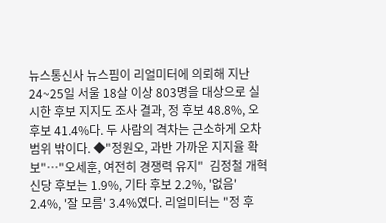뉴스통신사 뉴스핌이 리얼미터에 의뢰해 지난 24~25일 서울 18살 이상 803명을 대상으로 실시한 후보 지지도 조사 결과, 정 후보 48.8%, 오 후보 41.4%다. 두 사람의 격차는 근소하게 오차범위 밖이다. ◆"정원오, 과반 가까운 지지율 확보"…"오세훈, 여전히 경쟁력 유지"  김정철 개혁신당 후보는 1.9%, 기타 후보 2.2%, '없음' 2.4%, '잘 모름' 3.4%였다. 리얼미터는 "정 후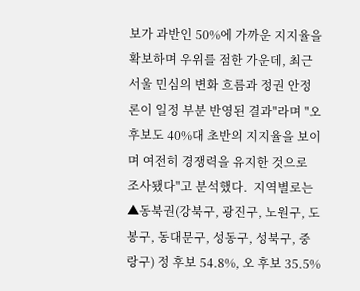보가 과반인 50%에 가까운 지지율을 확보하며 우위를 점한 가운데, 최근 서울 민심의 변화 흐름과 정권 안정론이 일정 부분 반영된 결과"라며 "오 후보도 40%대 초반의 지지율을 보이며 여전히 경쟁력을 유지한 것으로 조사됐다"고 분석했다.  지역별로는 ▲동북권(강북구, 광진구, 노원구, 도봉구, 동대문구, 성동구, 성북구, 중랑구) 정 후보 54.8%, 오 후보 35.5%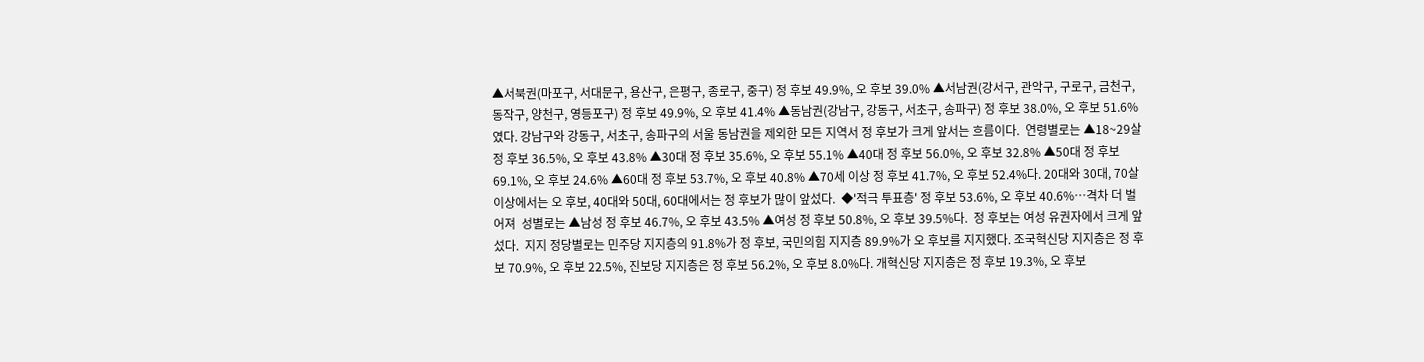▲서북권(마포구, 서대문구, 용산구, 은평구, 종로구, 중구) 정 후보 49.9%, 오 후보 39.0% ▲서남권(강서구, 관악구, 구로구, 금천구, 동작구, 양천구, 영등포구) 정 후보 49.9%, 오 후보 41.4% ▲동남권(강남구, 강동구, 서초구, 송파구) 정 후보 38.0%, 오 후보 51.6%였다. 강남구와 강동구, 서초구, 송파구의 서울 동남권을 제외한 모든 지역서 정 후보가 크게 앞서는 흐름이다.  연령별로는 ▲18~29살 정 후보 36.5%, 오 후보 43.8% ▲30대 정 후보 35.6%, 오 후보 55.1% ▲40대 정 후보 56.0%, 오 후보 32.8% ▲50대 정 후보 69.1%, 오 후보 24.6% ▲60대 정 후보 53.7%, 오 후보 40.8% ▲70세 이상 정 후보 41.7%, 오 후보 52.4%다. 20대와 30대, 70살 이상에서는 오 후보, 40대와 50대, 60대에서는 정 후보가 많이 앞섰다.  ◆'적극 투표층' 정 후보 53.6%, 오 후보 40.6%…격차 더 벌어져  성별로는 ▲남성 정 후보 46.7%, 오 후보 43.5% ▲여성 정 후보 50.8%, 오 후보 39.5%다.  정 후보는 여성 유권자에서 크게 앞섰다.  지지 정당별로는 민주당 지지층의 91.8%가 정 후보, 국민의힘 지지층 89.9%가 오 후보를 지지했다. 조국혁신당 지지층은 정 후보 70.9%, 오 후보 22.5%, 진보당 지지층은 정 후보 56.2%, 오 후보 8.0%다. 개혁신당 지지층은 정 후보 19.3%, 오 후보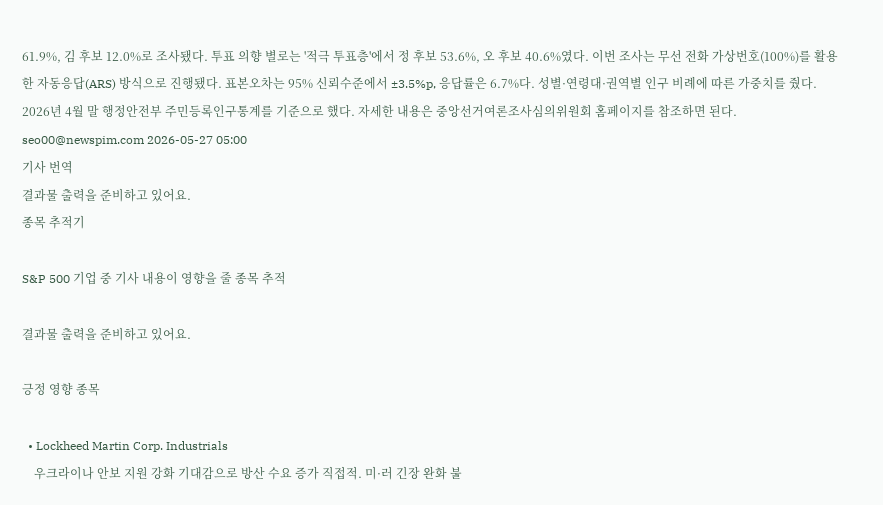61.9%, 김 후보 12.0%로 조사됐다. 투표 의향 별로는 '적극 투표층'에서 정 후보 53.6%, 오 후보 40.6%였다. 이번 조사는 무선 전화 가상번호(100%)를 활용한 자동응답(ARS) 방식으로 진행됐다. 표본오차는 95% 신뢰수준에서 ±3.5%p, 응답률은 6.7%다. 성별·연령대·권역별 인구 비례에 따른 가중치를 줬다. 2026년 4월 말 행정안전부 주민등록인구통계를 기준으로 했다. 자세한 내용은 중앙선거여론조사심의위원회 홈페이지를 참조하면 된다. seo00@newspim.com 2026-05-27 05:00
기사 번역
결과물 출력을 준비하고 있어요.
종목 추적기

S&P 500 기업 중 기사 내용이 영향을 줄 종목 추적

결과물 출력을 준비하고 있어요.

긍정 영향 종목

  • Lockheed Martin Corp. Industrials
    우크라이나 안보 지원 강화 기대감으로 방산 수요 증가 직접적. 미·러 긴장 완화 불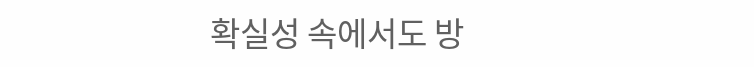확실성 속에서도 방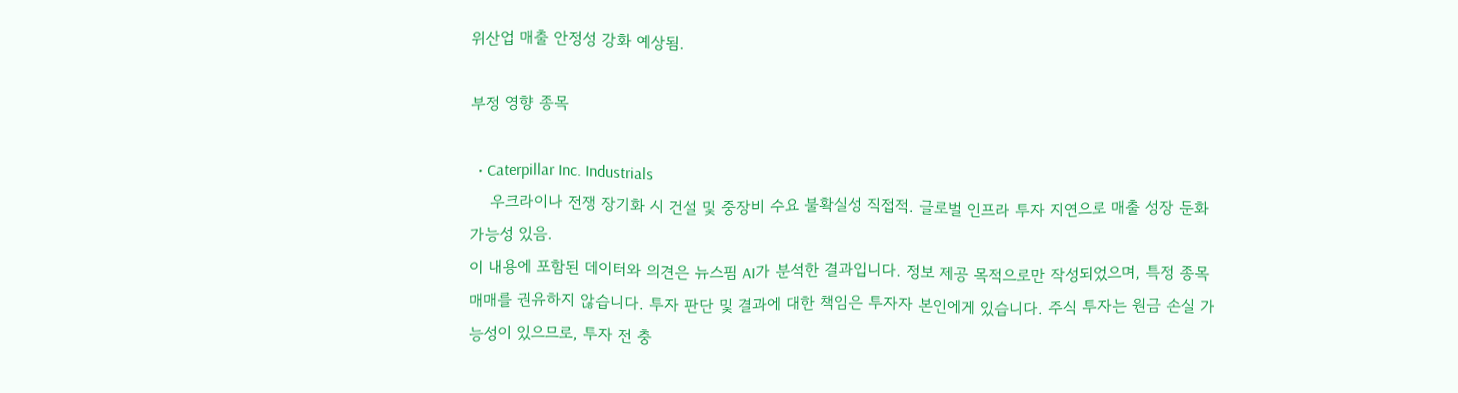위산업 매출 안정성 강화 예상됨.

부정 영향 종목

  • Caterpillar Inc. Industrials
    우크라이나 전쟁 장기화 시 건설 및 중장비 수요 불확실성 직접적. 글로벌 인프라 투자 지연으로 매출 성장 둔화 가능성 있음.
이 내용에 포함된 데이터와 의견은 뉴스핌 AI가 분석한 결과입니다. 정보 제공 목적으로만 작성되었으며, 특정 종목 매매를 권유하지 않습니다. 투자 판단 및 결과에 대한 책임은 투자자 본인에게 있습니다. 주식 투자는 원금 손실 가능성이 있으므로, 투자 전 충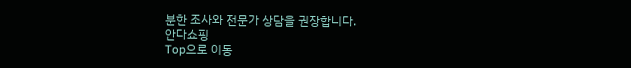분한 조사와 전문가 상담을 권장합니다.
안다쇼핑
Top으로 이동